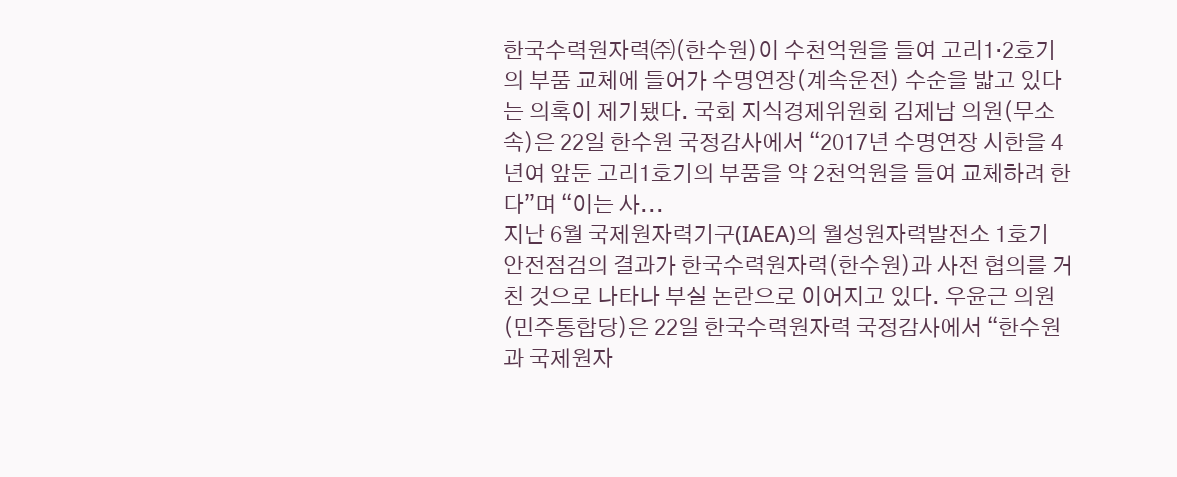한국수력원자력㈜(한수원)이 수천억원을 들여 고리1·2호기의 부품 교체에 들어가 수명연장(계속운전) 수순을 밟고 있다는 의혹이 제기됐다. 국회 지식경제위원회 김제남 의원(무소속)은 22일 한수원 국정감사에서 “2017년 수명연장 시한을 4년여 앞둔 고리1호기의 부품을 약 2천억원을 들여 교체하려 한다”며 “이는 사...
지난 6월 국제원자력기구(IAEA)의 월성원자력발전소 1호기 안전점검의 결과가 한국수력원자력(한수원)과 사전 협의를 거친 것으로 나타나 부실 논란으로 이어지고 있다. 우윤근 의원(민주통합당)은 22일 한국수력원자력 국정감사에서 “한수원과 국제원자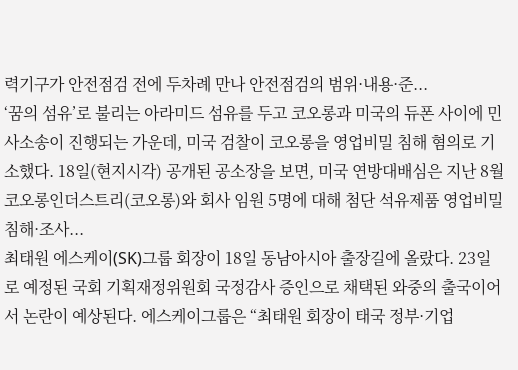력기구가 안전점검 전에 두차례 만나 안전점검의 범위·내용·준...
‘꿈의 섬유’로 불리는 아라미드 섬유를 두고 코오롱과 미국의 듀폰 사이에 민사소송이 진행되는 가운데, 미국 검찰이 코오롱을 영업비밀 침해 혐의로 기소했다. 18일(현지시각) 공개된 공소장을 보면, 미국 연방대배심은 지난 8월 코오롱인더스트리(코오롱)와 회사 임원 5명에 대해 첨단 석유제품 영업비밀 침해·조사...
최태원 에스케이(SK)그룹 회장이 18일 동남아시아 출장길에 올랐다. 23일로 예정된 국회 기획재정위원회 국정감사 증인으로 채택된 와중의 출국이어서 논란이 예상된다. 에스케이그룹은 “최태원 회장이 태국 정부·기업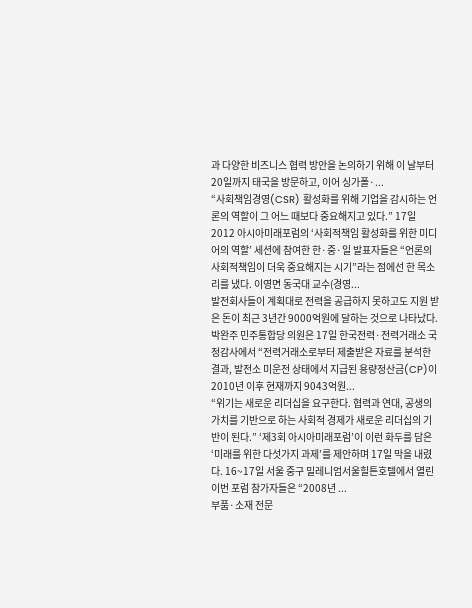과 다양한 비즈니스 협력 방안을 논의하기 위해 이 날부터 20일까지 태국을 방문하고, 이어 싱가폴·...
“사회책임경영(CSR) 활성화를 위해 기업을 감시하는 언론의 역할이 그 어느 때보다 중요해지고 있다.” 17일 2012 아시아미래포럼의 ‘사회적책임 활성화를 위한 미디어의 역할’ 세션에 참여한 한·중·일 발표자들은 “언론의 사회적책임이 더욱 중요해지는 시기”라는 점에선 한 목소리를 냈다. 이영면 동국대 교수(경영...
발전회사들이 계획대로 전력을 공급하지 못하고도 지원 받은 돈이 최근 3년간 9000억원에 달하는 것으로 나타났다. 박완주 민주통합당 의원은 17일 한국전력·전력거래소 국정감사에서 “전력거래소로부터 제출받은 자료를 분석한 결과, 발전소 미운전 상태에서 지급된 용량정산금(CP)이 2010년 이후 현재까지 9043억원...
“위기는 새로운 리더십을 요구한다. 협력과 연대, 공생의 가치를 기반으로 하는 사회적 경제가 새로운 리더십의 기반이 된다.” ‘제3회 아시아미래포럼’이 이런 화두를 담은 ‘미래를 위한 다섯가지 과제’를 제안하며 17일 막을 내렸다. 16~17일 서울 중구 밀레니엄서울힐튼호텔에서 열린 이번 포럼 참가자들은 “2008년 ...
부품·소재 전문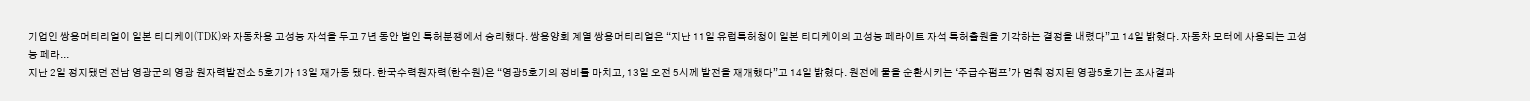기업인 쌍용머티리얼이 일본 티디케이(TDK)와 자동차용 고성능 자석을 두고 7년 동안 벌인 특허분쟁에서 승리했다. 쌍용양회 계열 쌍용머티리얼은 “지난 11일 유럽특허청이 일본 티디케이의 고성능 페라이트 자석 특허출원을 기각하는 결정을 내렸다”고 14일 밝혔다. 자동차 모터에 사용되는 고성능 페라...
지난 2일 정지됐던 전남 영광군의 영광 원자력발전소 5호기가 13일 재가동 됐다. 한국수력원자력(한수원)은 “영광5호기의 정비를 마치고, 13일 오전 5시께 발전을 재개했다”고 14일 밝혔다. 원전에 물을 순환시키는 ‘주급수펌프’가 멈춰 정지된 영광5호기는 조사결과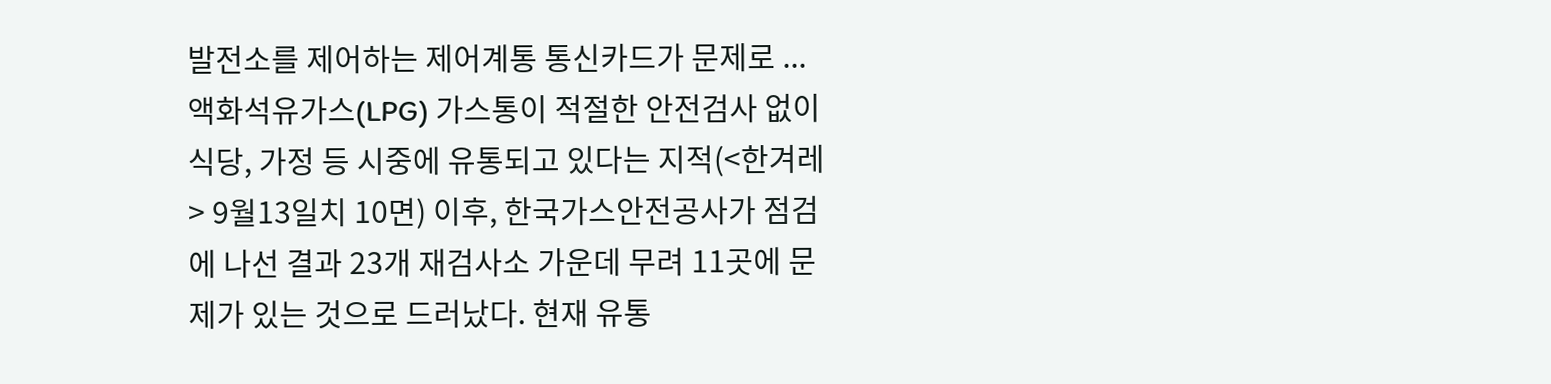발전소를 제어하는 제어계통 통신카드가 문제로 ...
액화석유가스(LPG) 가스통이 적절한 안전검사 없이 식당, 가정 등 시중에 유통되고 있다는 지적(<한겨레> 9월13일치 10면) 이후, 한국가스안전공사가 점검에 나선 결과 23개 재검사소 가운데 무려 11곳에 문제가 있는 것으로 드러났다. 현재 유통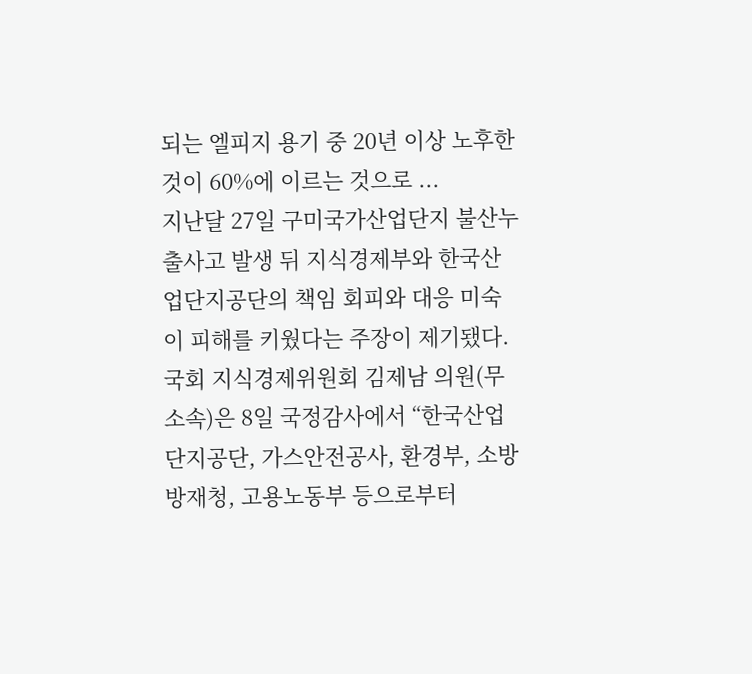되는 엘피지 용기 중 20년 이상 노후한 것이 60%에 이르는 것으로 ...
지난달 27일 구미국가산업단지 불산누출사고 발생 뒤 지식경제부와 한국산업단지공단의 책임 회피와 대응 미숙이 피해를 키웠다는 주장이 제기됐다. 국회 지식경제위원회 김제남 의원(무소속)은 8일 국정감사에서 “한국산업단지공단, 가스안전공사, 환경부, 소방방재청, 고용노동부 등으로부터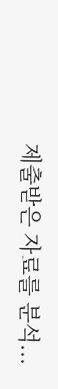제출받은 자료를 분석...